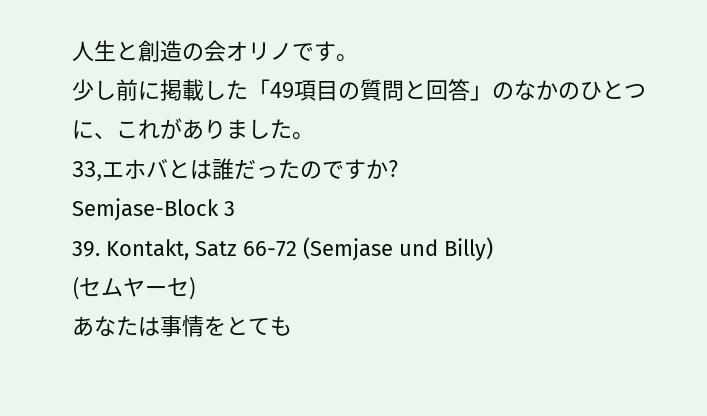人生と創造の会オリノです。
少し前に掲載した「49項目の質問と回答」のなかのひとつに、これがありました。
33,エホバとは誰だったのですか?
Semjase-Block 3
39. Kontakt, Satz 66-72 (Semjase und Billy)
(セムヤーセ)
あなたは事情をとても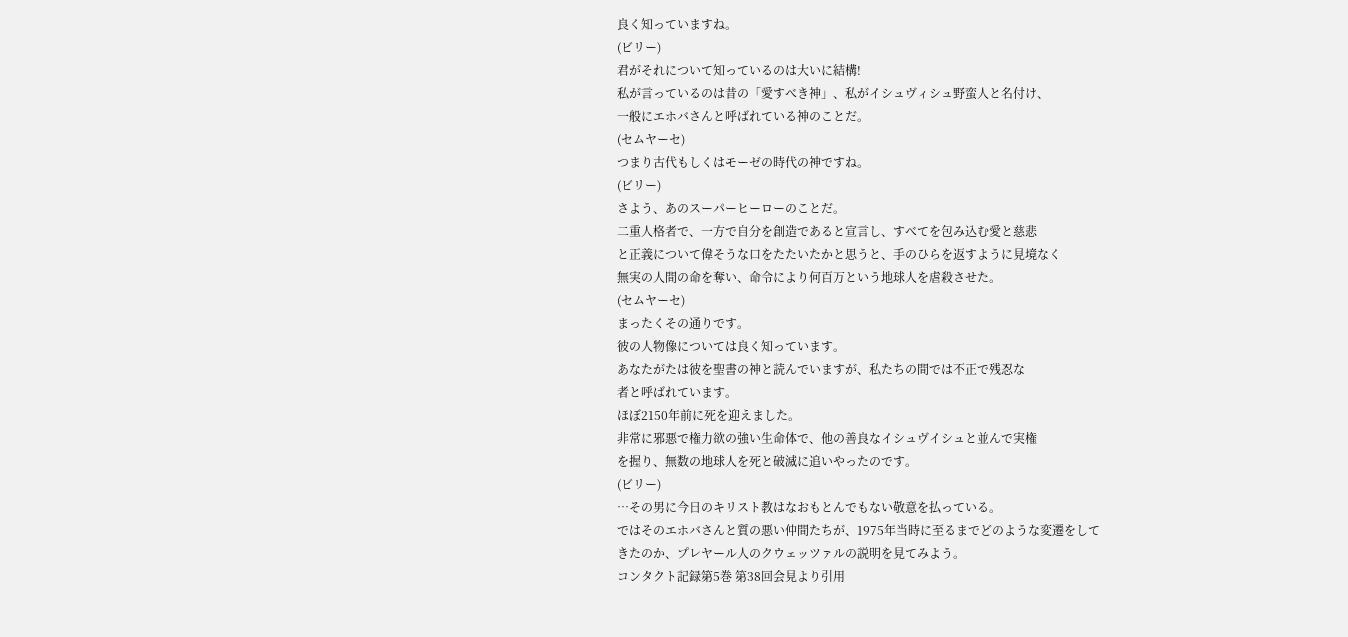良く知っていますね。
(ビリー)
君がそれについて知っているのは大いに結構!
私が言っているのは昔の「愛すべき神」、私がイシュヴィシュ野蛮人と名付け、
一般にエホバさんと呼ばれている神のことだ。
(セムヤーセ)
つまり古代もしくはモーゼの時代の神ですね。
(ビリー)
さよう、あのスーパーヒーローのことだ。
二重人格者で、一方で自分を創造であると宣言し、すべてを包み込む愛と慈悲
と正義について偉そうな口をたたいたかと思うと、手のひらを返すように見境なく
無実の人間の命を奪い、命令により何百万という地球人を虐殺させた。
(セムヤーセ)
まったくその通りです。
彼の人物像については良く知っています。
あなたがたは彼を聖書の神と読んでいますが、私たちの間では不正で残忍な
者と呼ばれています。
ほぼ2150年前に死を迎えました。
非常に邪悪で権力欲の強い生命体で、他の善良なイシュヴイシュと並んで実権
を握り、無数の地球人を死と破滅に追いやったのです。
(ビリー)
…その男に今日のキリスト教はなおもとんでもない敬意を払っている。
ではそのエホバさんと質の悪い仲間たちが、1975年当時に至るまでどのような変遷をして
きたのか、プレヤール人のクウェッツァルの説明を見てみよう。
コンタクト記録第5巻 第38回会見より引用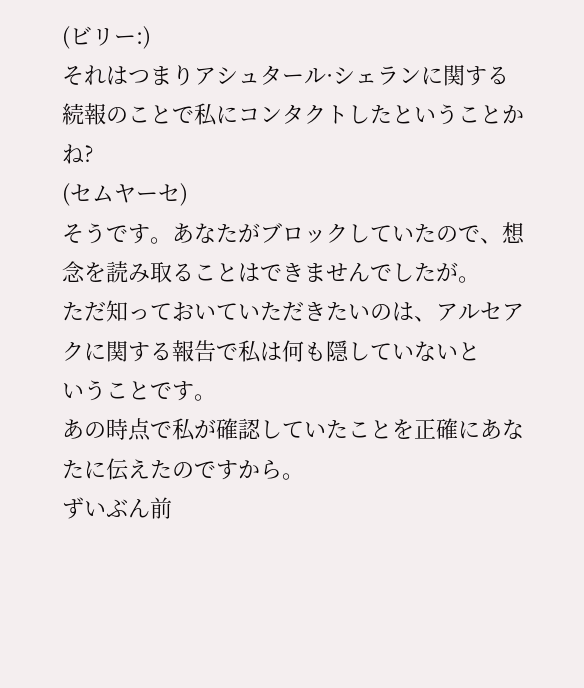(ビリー:)
それはつまりアシュタール·シェランに関する続報のことで私にコンタクトしたということかね?
(セムヤーセ)
そうです。あなたがブロックしていたので、想念を読み取ることはできませんでしたが。
ただ知っておいていただきたいのは、アルセアクに関する報告で私は何も隠していないと
いうことです。
あの時点で私が確認していたことを正確にあなたに伝えたのですから。
ずいぶん前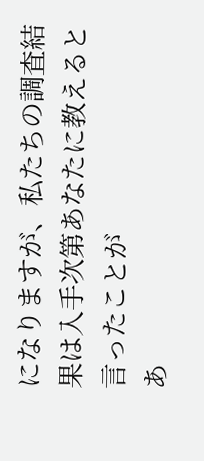になりますが、私たちの調査結果は入手次第あなたに教えると言ったことが
あ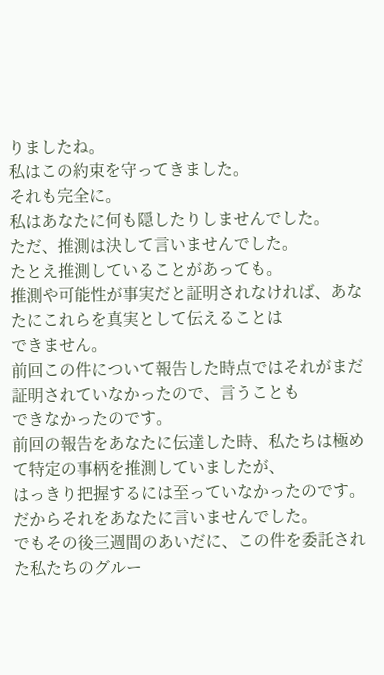りましたね。
私はこの約束を守ってきました。
それも完全に。
私はあなたに何も隠したりしませんでした。
ただ、推測は決して言いませんでした。
たとえ推測していることがあっても。
推測や可能性が事実だと証明されなければ、あなたにこれらを真実として伝えることは
できません。
前回この件について報告した時点ではそれがまだ証明されていなかったので、言うことも
できなかったのです。
前回の報告をあなたに伝達した時、私たちは極めて特定の事柄を推測していましたが、
はっきり把握するには至っていなかったのです。
だからそれをあなたに言いませんでした。
でもその後三週間のあいだに、この件を委託された私たちのグルー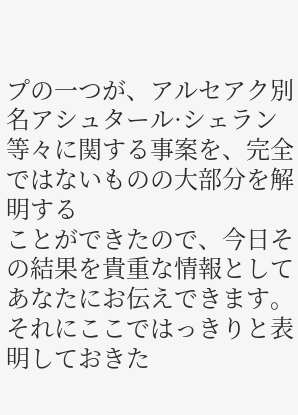プの一つが、アルセアク別名アシュタール·シェラン等々に関する事案を、完全ではないものの大部分を解明する
ことができたので、今日その結果を貴重な情報としてあなたにお伝えできます。
それにここではっきりと表明しておきた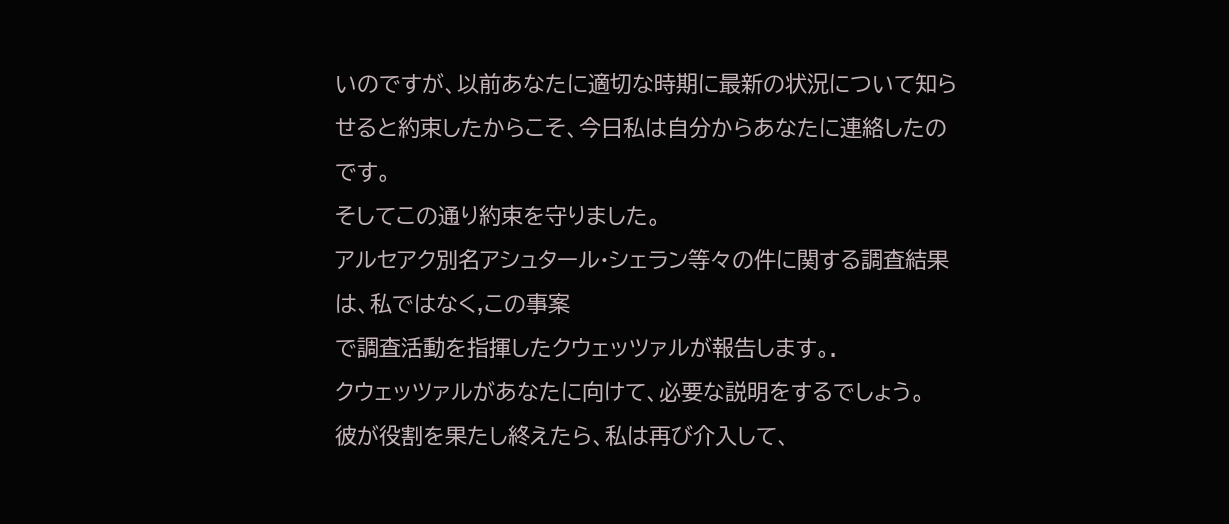いのですが、以前あなたに適切な時期に最新の状況について知らせると約束したからこそ、今日私は自分からあなたに連絡したのです。
そしてこの通り約束を守りました。
アルセアク別名アシュタール·シェラン等々の件に関する調査結果は、私ではなく,この事案
で調査活動を指揮したクウェッツァルが報告します。.
クウェッツァルがあなたに向けて、必要な説明をするでしょう。
彼が役割を果たし終えたら、私は再び介入して、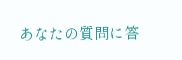あなたの質問に答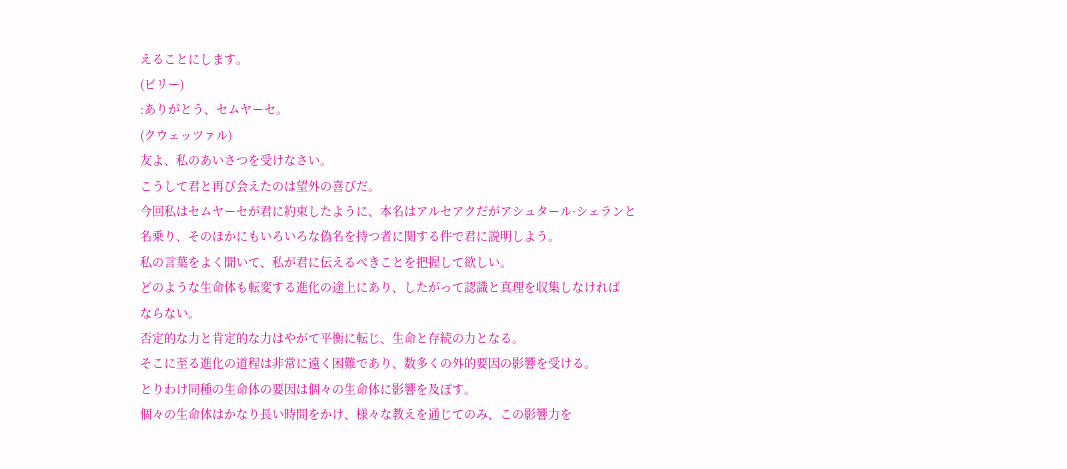えることにします。
(ビリー)
:ありがとう、セムヤーセ。
(クウェッツァル)
友よ、私のあいさつを受けなさい。
こうして君と再び会えたのは望外の喜びだ。
今回私はセムヤーセが君に約束したように、本名はアルセアクだがアシュタール·シェランと
名乗り、そのほかにもいろいろな偽名を持つ者に関する件で君に説明しよう。
私の言葉をよく聞いて、私が君に伝えるべきことを把握して欲しい。
どのような生命体も転変する進化の途上にあり、したがって認識と真理を収集しなければ
ならない。
否定的な力と肯定的な力はやがて平衡に転じ、生命と存続の力となる。
そこに至る進化の道程は非常に遠く困難であり、数多くの外的要因の影響を受ける。
とりわけ同種の生命体の要因は個々の生命体に影響を及ぽす。
個々の生命体はかなり長い時間をかけ、様々な教えを通じてのみ、この影響力を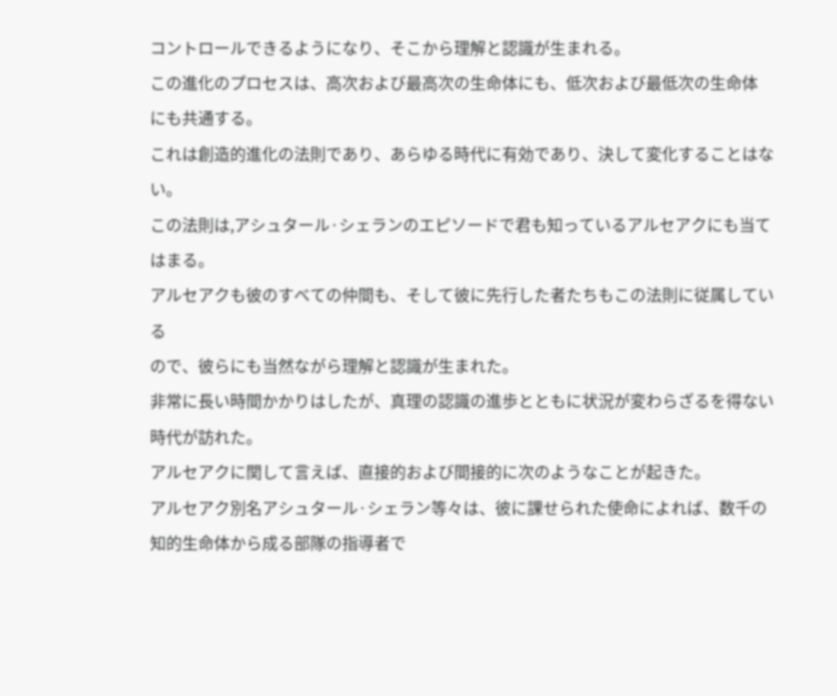コントロールできるようになり、そこから理解と認識が生まれる。
この進化のプロセスは、高次および最高次の生命体にも、低次および最低次の生命体
にも共通する。
これは創造的進化の法則であり、あらゆる時代に有効であり、決して変化することはない。
この法則は,アシュタール·シェランのエピソードで君も知っているアルセアクにも当てはまる。
アルセアクも彼のすべての仲間も、そして彼に先行した者たちもこの法則に従属している
ので、彼らにも当然ながら理解と認識が生まれた。
非常に長い時間かかりはしたが、真理の認識の進歩とともに状況が変わらざるを得ない
時代が訪れた。
アルセアクに関して言えば、直接的および間接的に次のようなことが起きた。
アルセアク別名アシュタール·シェラン等々は、彼に課せられた使命によれば、数千の
知的生命体から成る部隊の指導者で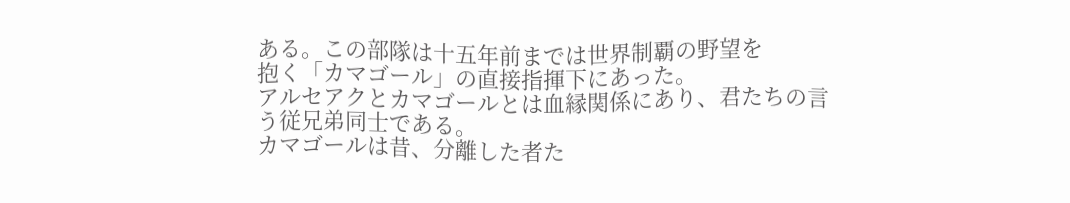ある。この部隊は十五年前までは世界制覇の野望を
抱く「カマゴール」の直接指揮下にあった。
アルセアクとカマゴールとは血縁関係にあり、君たちの言う従兄弟同士である。
カマゴールは昔、分離した者た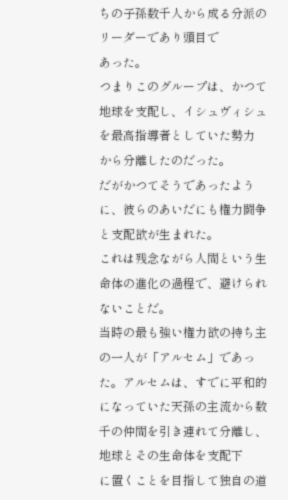ちの子孫数千人から成る分派のリーダーであり頭目で
あった。
つまりこのグループは、かつて地球を支配し、イシュヴィシュを最高指導者としていた勢力
から分離したのだった。
だがかつてそうであったように、彼らのあいだにも権力闘争と支配欲が生まれた。
これは残念ながら人間という生命体の進化の過程で、避けられないことだ。
当時の最も強い権力欲の持ち主の一人が「アルセム」であった。アルセムは、すでに平和的になっていた天孫の主流から数千の仲間を引き連れて分離し、地球とその生命体を支配下
に置くことを目指して独自の道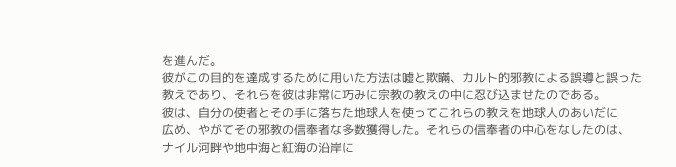を進んだ。
彼がこの目的を達成するために用いた方法は嘘と欺瞞、カルト的邪教による誤導と誤った
教えであり、それらを彼は非常に巧みに宗教の教えの中に忍び込ませたのである。
彼は、自分の使者とその手に落ちた地球人を使ってこれらの教えを地球人のあいだに
広め、やがてその邪教の信奉者な多数獲得した。それらの信奉者の中心をなしたのは、
ナイル河畔や地中海と紅海の沿岸に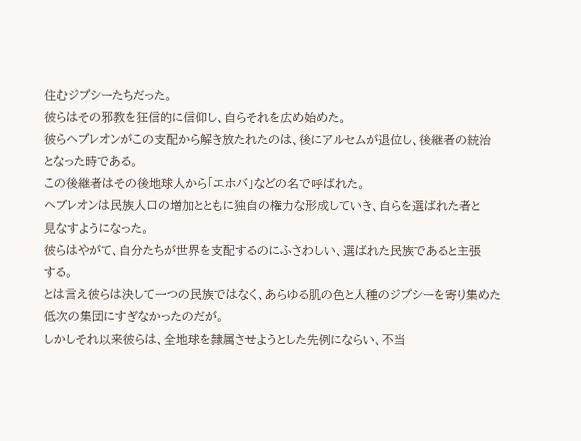住むジプシーたちだった。
彼らはその邪教を狂信的に信仰し、自らそれを広め始めた。
彼らヘプレオンがこの支配から解き放たれたのは、後にアルセムが退位し、後継者の統治
となった時である。
この後継者はその後地球人から「エホバ」などの名で呼ばれた。
ヘブレオンは民族人口の増加とともに独自の権力な形成していき、自らを選ばれた者と
見なすようになった。
彼らはやがて、自分たちが世界を支配するのにふさわしい、選ばれた民族であると主張
する。
とは言え彼らは決して一つの民族ではなく、あらゆる肌の色と人種のジプシーを寄り集めた
低次の集団にすぎなかったのだが。
しかしそれ以来彼らは、全地球を隷属させようとした先例にならい、不当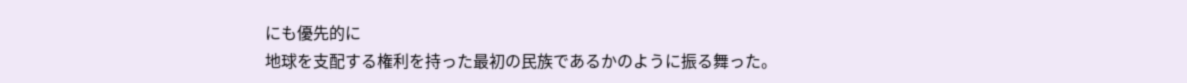にも優先的に
地球を支配する権利を持った最初の民族であるかのように振る舞った。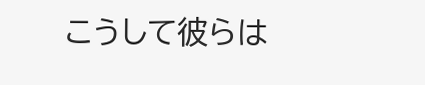こうして彼らは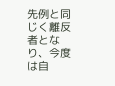先例と同じく離反者となり、今度は自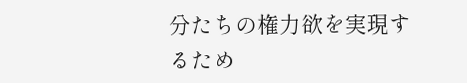分たちの権力欲を実現するため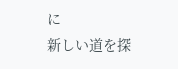に
新しい道を探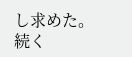し求めた。
続く